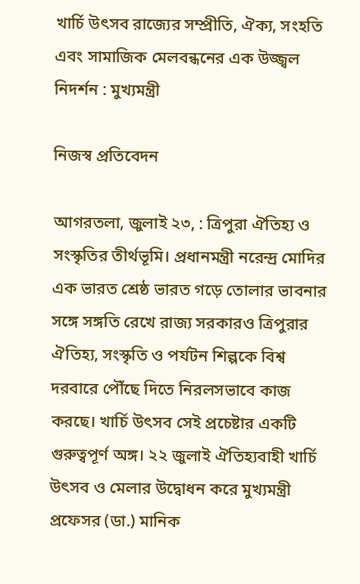খার্চি উৎসব রাজ্যের সম্প্রীতি, ঐক্য, সংহতি এবং সামাজিক মেলবন্ধনের এক উজ্জ্বল নিদর্শন : মুখ্যমন্ত্রী

নিজস্ব প্রতিবেদন

আগরতলা, জুলাই ২৩, : ত্রিপুরা ঐতিহ্য ও সংস্কৃতির তীর্থভূমি। প্রধানমন্ত্রী নরেন্দ্র মোদির এক ভারত শ্রেষ্ঠ ভারত গড়ে তোলার ভাবনার সঙ্গে সঙ্গতি রেখে রাজ্য সরকারও ত্রিপুরার ঐতিহ্য, সংস্কৃতি ও পর্যটন শিল্পকে বিশ্ব দরবারে পৌঁছে দিতে নিরলসভাবে কাজ করছে। খার্চি উৎসব সেই প্রচেষ্টার একটি গুরুত্বপূর্ণ অঙ্গ। ২২ জুলাই ঐতিহ্যবাহী খার্চি উৎসব ও মেলার উদ্বোধন করে মুখ্যমন্ত্রী প্রফেসর (ডা.) মানিক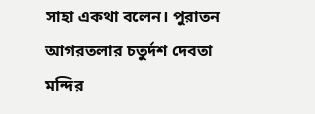সাহা একথা বলেন। পুরাতন আগরতলার চতুর্দশ দেবতা মন্দির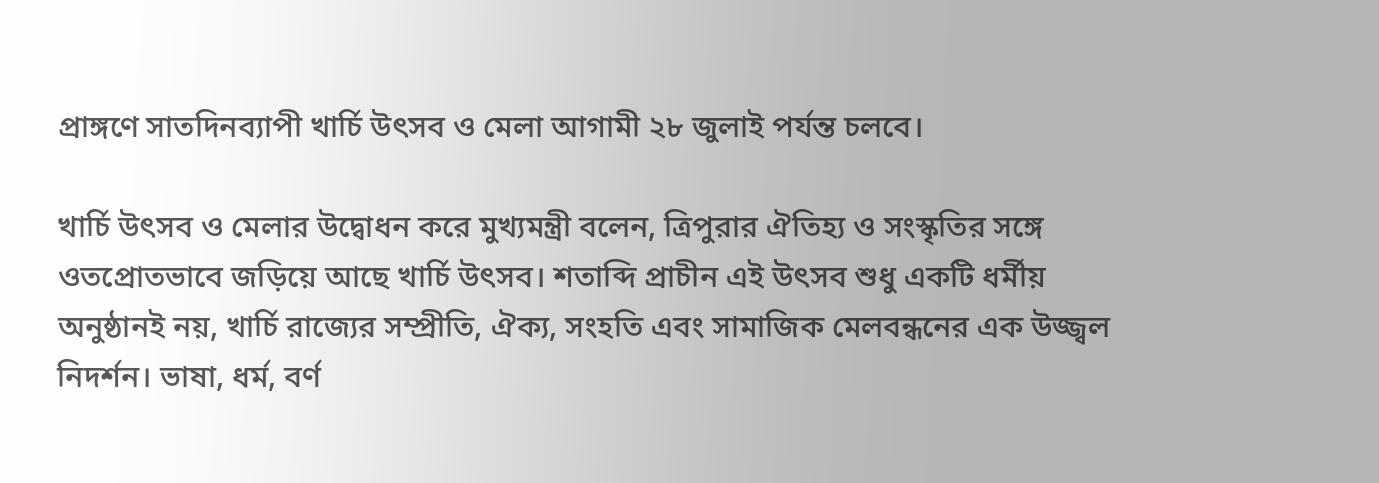প্রাঙ্গণে সাতদিনব্যাপী খার্চি উৎসব ও মেলা আগামী ২৮ জুলাই পর্যন্ত চলবে।

খার্চি উৎসব ও মেলার উদ্বোধন করে মুখ্যমন্ত্রী বলেন, ত্রিপুরার ঐতিহ্য ও সংস্কৃতির সঙ্গে ওতপ্রোতভাবে জড়িয়ে আছে খার্চি উৎসব। শতাব্দি প্রাচীন এই উৎসব শুধু একটি ধর্মীয় অনুষ্ঠানই নয়, খার্চি রাজ্যের সম্প্রীতি, ঐক্য, সংহতি এবং সামাজিক মেলবন্ধনের এক উজ্জ্বল নিদর্শন। ভাষা, ধর্ম, বর্ণ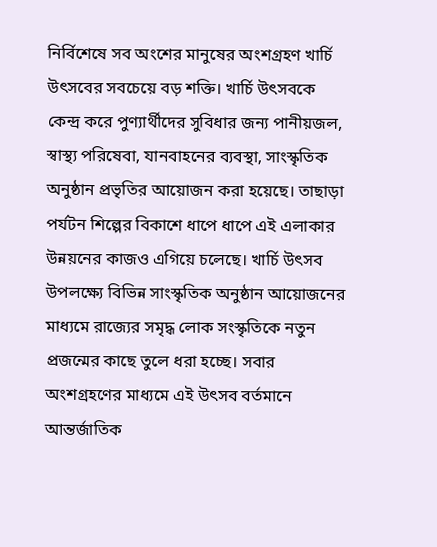নির্বিশেষে সব অংশের মানুষের অংশগ্রহণ খার্চি উৎসবের সবচেয়ে বড় শক্তি। খার্চি উৎসবকে কেন্দ্র করে পুণ্যার্থীদের সুবিধার জন্য পানীয়জল, স্বাস্থ্য পরিষেবা, যানবাহনের ব্যবস্থা, সাংস্কৃতিক অনুষ্ঠান প্রভৃতির আয়োজন করা হয়েছে। তাছাড়া পর্যটন শিল্পের বিকাশে ধাপে ধাপে এই এলাকার উন্নয়নের কাজও এগিয়ে চলেছে। খার্চি উৎসব উপলক্ষ্যে বিভিন্ন সাংস্কৃতিক অনুষ্ঠান আয়োজনের মাধ্যমে রাজ্যের সমৃদ্ধ লোক সংস্কৃতিকে নতুন প্রজন্মের কাছে তুলে ধরা হচ্ছে। সবার অংশগ্রহণের মাধ্যমে এই উৎসব বর্তমানে আন্তর্জাতিক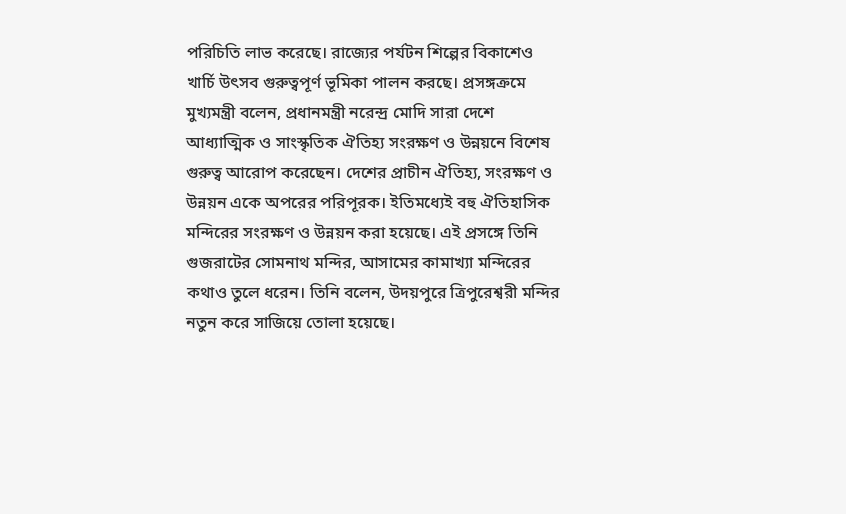পরিচিতি লাভ করেছে। রাজ্যের পর্যটন শিল্পের বিকাশেও খার্চি উৎসব গুরুত্বপূর্ণ ভূমিকা পালন করছে। প্রসঙ্গক্রমে মুখ্যমন্ত্রী বলেন, প্রধানমন্ত্রী নরেন্দ্র মোদি সারা দেশে আধ্যাত্মিক ও সাংস্কৃতিক ঐতিহ্য সংরক্ষণ ও উন্নয়নে বিশেষ গুরুত্ব আরোপ করেছেন। দেশের প্রাচীন ঐতিহ্য, সংরক্ষণ ও উন্নয়ন একে অপরের পরিপূরক। ইতিমধ্যেই বহু ঐতিহাসিক মন্দিরের সংরক্ষণ ও উন্নয়ন করা হয়েছে। এই প্রসঙ্গে তিনি গুজরাটের সোমনাথ মন্দির, আসামের কামাখ্যা মন্দিরের কথাও তুলে ধরেন। তিনি বলেন, উদয়পুরে ত্রিপুরেশ্বরী মন্দির নতুন করে সাজিয়ে তোলা হয়েছে।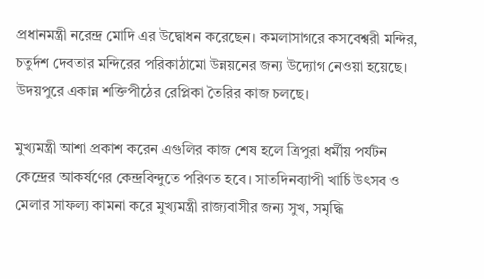প্রধানমন্ত্রী নরেন্দ্র মোদি এর উদ্বোধন করেছেন। কমলাসাগরে কসবেশ্বরী মন্দির, চতুর্দশ দেবতার মন্দিরের পরিকাঠামো উন্নয়নের জন্য উদ্যোগ নেওয়া হয়েছে। উদয়পুরে একান্ন শক্তিপীঠের রেপ্লিকা তৈরির কাজ চলছে।

মুখ্যমন্ত্রী আশা প্রকাশ করেন এগুলির কাজ শেষ হলে ত্রিপুরা ধর্মীয় পর্যটন কেন্দ্রের আকর্ষণের কেন্দ্রবিন্দুতে পরিণত হবে। সাতদিনব্যাপী খার্চি উৎসব ও মেলার সাফল্য কামনা করে মুখ্যমন্ত্রী রাজ্যবাসীর জন্য সুখ, সমৃদ্ধি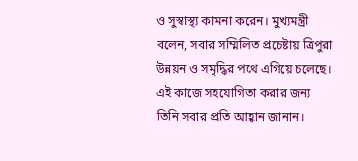ও সুস্বাস্থ্য কামনা করেন। মুখ্যমন্ত্রী বলেন, সবার সম্মিলিত প্রচেষ্টায় ত্রিপুরা উন্নয়ন ও সমৃদ্ধির পথে এগিয়ে চলেছে। এই কাজে সহযোগিতা করার জন্য তিনি সবার প্রতি আহ্বান জানান।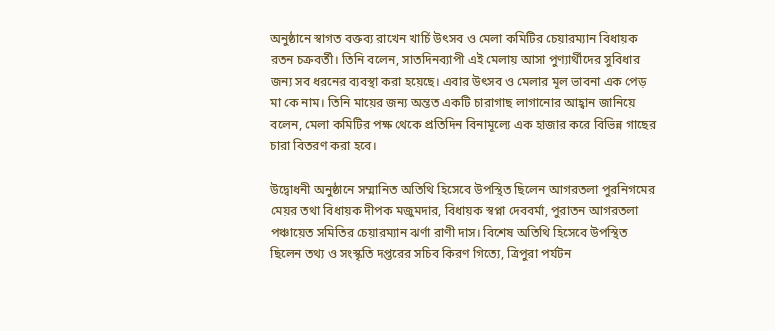অনুষ্ঠানে স্বাগত বক্তব্য রাখেন খার্চি উৎসব ও মেলা কমিটির চেয়ারম্যান বিধায়ক রতন চক্রবর্তী। তিনি বলেন, সাতদিনব্যাপী এই মেলায় আসা পুণ্যার্থীদের সুবিধার জন্য সব ধরনের ব্যবস্থা করা হয়েছে। এবার উৎসব ও মেলার মূল ভাবনা এক পেড় মা কে নাম। তিনি মায়ের জন্য অন্তত একটি চারাগাছ লাগানোর আহ্বান জানিয়ে বলেন, মেলা কমিটির পক্ষ থেকে প্রতিদিন বিনামূল্যে এক হাজার করে বিভিন্ন গাছের চারা বিতরণ করা হবে।

উদ্বোধনী অনুষ্ঠানে সম্মানিত অতিথি হিসেবে উপস্থিত ছিলেন আগরতলা পুরনিগমের মেয়র তথা বিধায়ক দীপক মজুমদার, বিধায়ক স্বপ্না দেববর্মা, পুরাতন আগরতলা পঞ্চায়েত সমিতির চেয়ারম্যান ঝর্ণা রাণী দাস। বিশেষ অতিথি হিসেবে উপস্থিত ছিলেন তথ্য ও সংস্কৃতি দপ্তরের সচিব কিরণ গিত্যে, ত্রিপুরা পর্যটন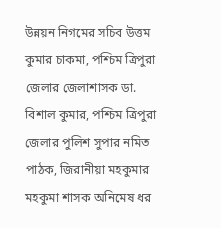উন্নয়ন নিগমের সচিব উত্তম কুমার চাকমা, পশ্চিম ত্রিপুরা জেলার জেলাশাসক ডা. বিশাল কুমার, পশ্চিম ত্রিপুরা জেলার পুলিশ সুপার নমিত পাঠক, জিরানীয়া মহকুমার মহকুমা শাসক অনিমেষ ধর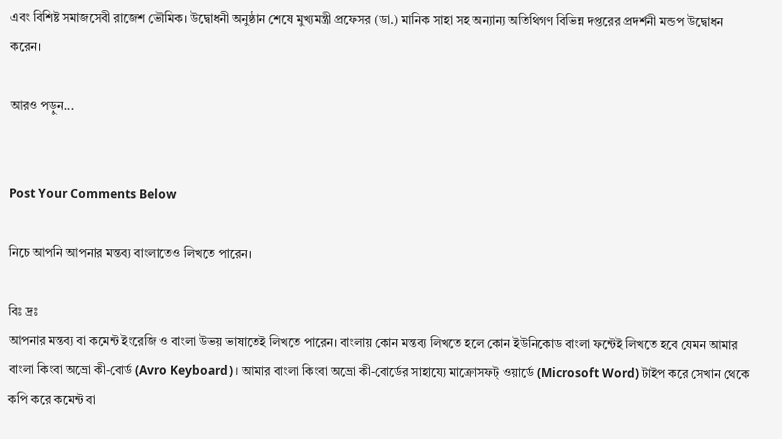এবং বিশিষ্ট সমাজসেবী রাজেশ ভৌমিক। উদ্বোধনী অনুষ্ঠান শেষে মুখ্যমন্ত্রী প্রফেসর (ডা.) মানিক সাহা সহ অন্যান্য অতিথিগণ বিভিন্ন দপ্তরের প্রদর্শনী মন্ডপ উদ্বোধন করেন।

আরও পড়ুন...


Post Your Comments Below

নিচে আপনি আপনার মন্তব্য বাংলাতেও লিখতে পারেন।

বিঃ দ্রঃ
আপনার মন্তব্য বা কমেন্ট ইংরেজি ও বাংলা উভয় ভাষাতেই লিখতে পারেন। বাংলায় কোন মন্তব্য লিখতে হলে কোন ইউনিকোড বাংলা ফন্টেই লিখতে হবে যেমন আমার বাংলা কিংবা অভ্রো কী-বোর্ড (Avro Keyboard)। আমার বাংলা কিংবা অভ্রো কী-বোর্ডের সাহায্যে মাক্রোসফট্ ওয়ার্ডে (Microsoft Word) টাইপ করে সেখান থেকে কপি করে কমেন্ট বা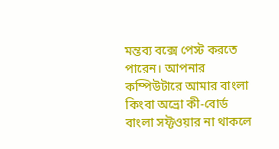মন্তব্য বক্সে পেস্ট করতে পারেন। আপনার কম্পিউটারে আমার বাংলা কিংবা অভ্রো কী-বোর্ড বাংলা সফ্টওয়ার না থাকলে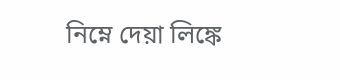নিম্নে দেয়া লিঙ্কে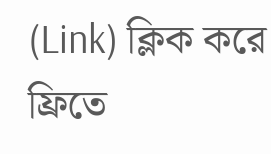(Link) ক্লিক করে ফ্রিতে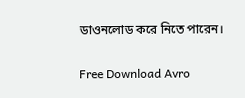ডাওনলোড করে নিতে পারেন।

Free Download Avro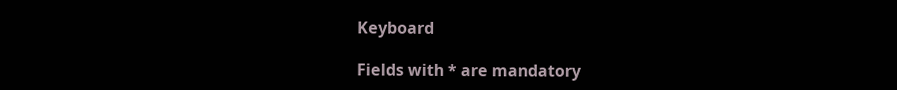Keyboard

Fields with * are mandatory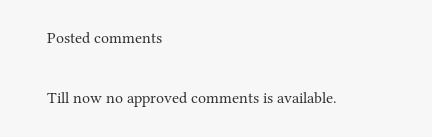Posted comments

Till now no approved comments is available.